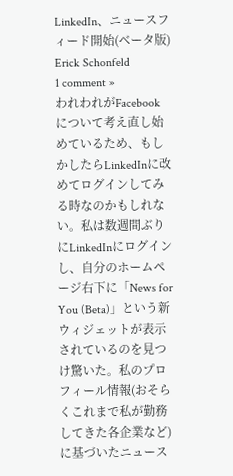LinkedIn、ニュースフィード開始(ベータ版)
Erick Schonfeld
1 comment »
われわれがFacebookについて考え直し始めているため、もしかしたらLinkedInに改めてログインしてみる時なのかもしれない。私は数週間ぶりにLinkedInにログインし、自分のホームページ右下に「News for You (Beta)」という新ウィジェットが表示されているのを見つけ驚いた。私のプロフィール情報(おそらくこれまで私が勤務してきた各企業など)に基づいたニュース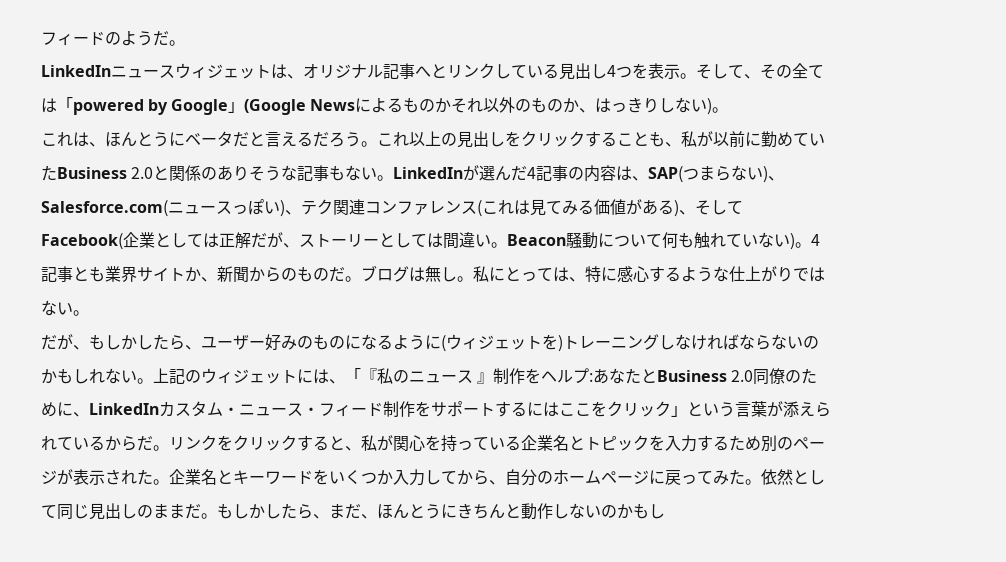フィードのようだ。
LinkedInニュースウィジェットは、オリジナル記事へとリンクしている見出し4つを表示。そして、その全ては「powered by Google」(Google Newsによるものかそれ以外のものか、はっきりしない)。
これは、ほんとうにベータだと言えるだろう。これ以上の見出しをクリックすることも、私が以前に勤めていたBusiness 2.0と関係のありそうな記事もない。LinkedInが選んだ4記事の内容は、SAP(つまらない)、Salesforce.com(ニュースっぽい)、テク関連コンファレンス(これは見てみる価値がある)、そしてFacebook(企業としては正解だが、ストーリーとしては間違い。Beacon騒動について何も触れていない)。4記事とも業界サイトか、新聞からのものだ。ブログは無し。私にとっては、特に感心するような仕上がりではない。
だが、もしかしたら、ユーザー好みのものになるように(ウィジェットを)トレーニングしなければならないのかもしれない。上記のウィジェットには、「『私のニュース 』制作をヘルプ:あなたとBusiness 2.0同僚のために、LinkedInカスタム・ニュース・フィード制作をサポートするにはここをクリック」という言葉が添えられているからだ。リンクをクリックすると、私が関心を持っている企業名とトピックを入力するため別のページが表示された。企業名とキーワードをいくつか入力してから、自分のホームページに戻ってみた。依然として同じ見出しのままだ。もしかしたら、まだ、ほんとうにきちんと動作しないのかもし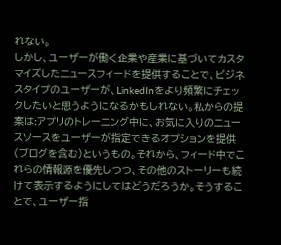れない。
しかし、ユーザーが働く企業や産業に基づいてカスタマイズしたニュースフィードを提供することで、ビジネスタイプのユーザーが、LinkedInをより頻繁にチェックしたいと思うようになるかもしれない。私からの提案は:アプリのトレーニング中に、お気に入りのニュースソースをユーザーが指定できるオプションを提供(ブログを含む)というもの。それから、フィード中でこれらの情報源を優先しつつ、その他のストーリーも続けて表示するようにしてはどうだろうか。そうすることで、ユーザー指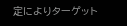定によりターゲット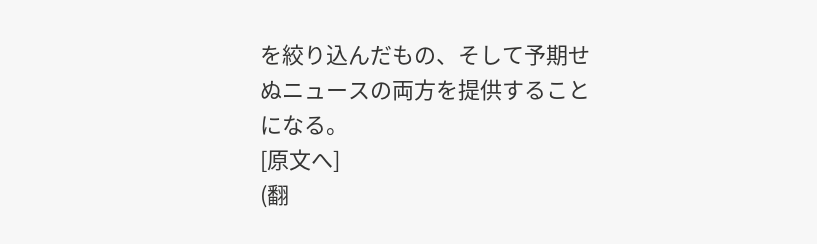を絞り込んだもの、そして予期せぬニュースの両方を提供することになる。
[原文へ]
(翻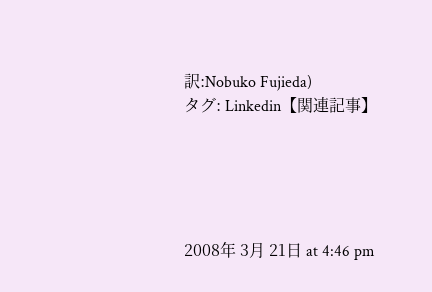訳:Nobuko Fujieda)
タグ: Linkedin【関連記事】





2008年 3月 21日 at 4:46 pm